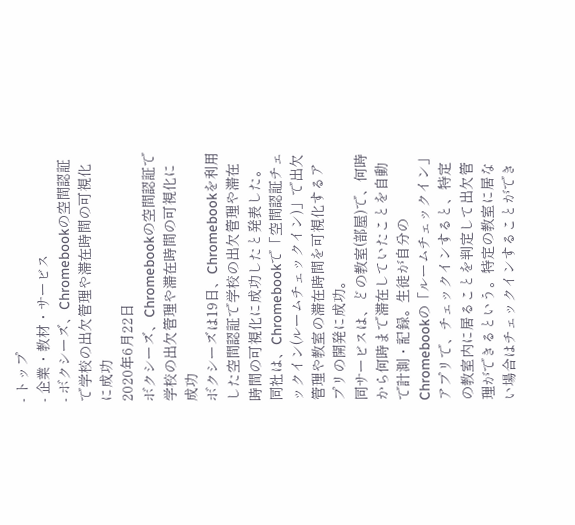- トップ
- 企業・教材・サービス
- ボクシーズ、Chromebookの空間認証で学校の出欠管理や滞在時間の可視化に成功
2020年6月22日
ボクシーズ、Chromebookの空間認証で学校の出欠管理や滞在時間の可視化に成功
ボクシーズは19日、Chromebookを利用した空間認証で学校の出欠管理や滞在時間の可視化に成功したと発表した。
同社は、Chromebookで「空間認証チェックイン(ルームチェックイン)」で出欠管理や教室の滞在時間を可視化するアプリの開発に成功。
同サービスは、どの教室(部屋)で、何時から何時まで滞在していたことを自動で計測・記録。生徒が自分のChromebookの「ルームチェックイン」アプリで、チェックインすると、特定の教室内に居ることを判定して出欠管理ができるという。特定の教室に居ない場合はチェックインすることができ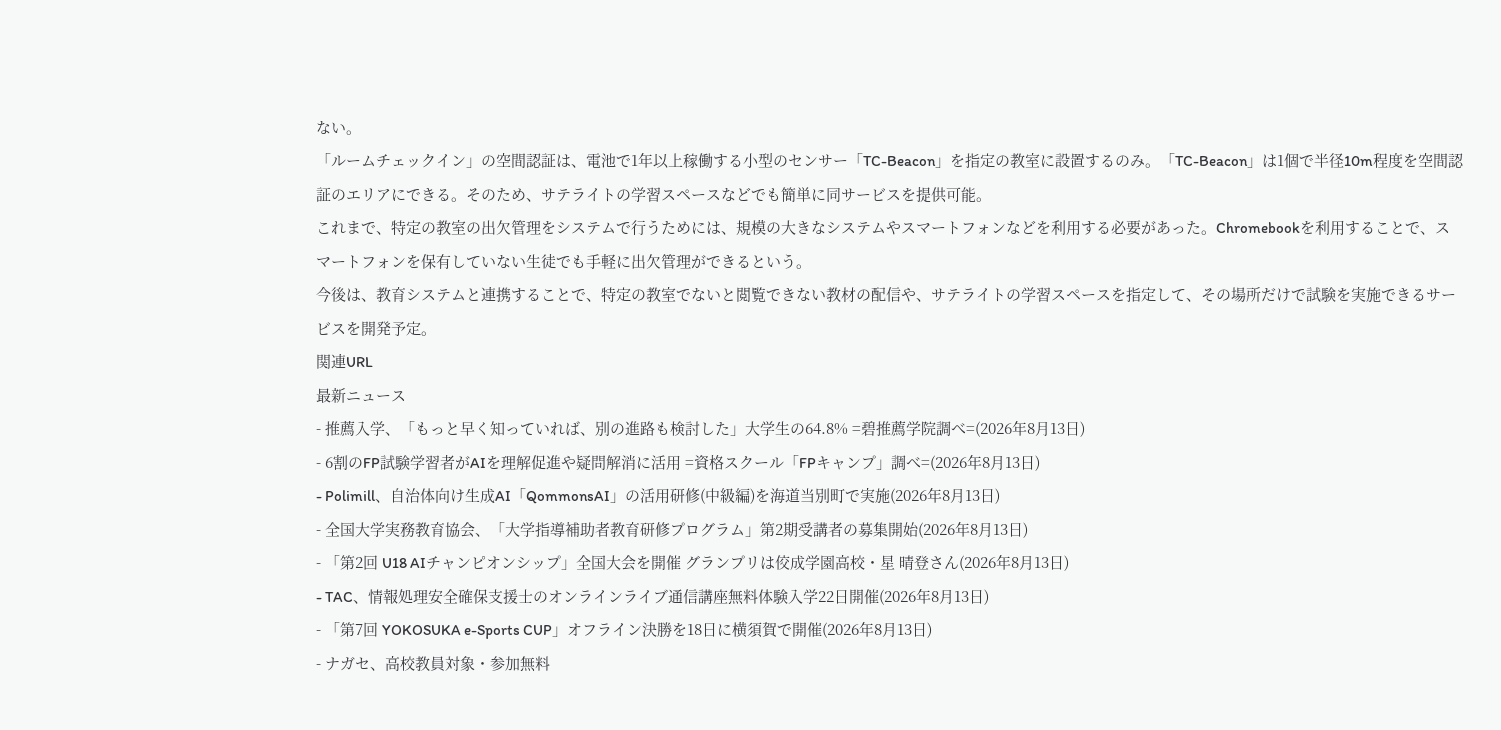ない。
「ルームチェックイン」の空間認証は、電池で1年以上稼働する小型のセンサー「TC-Beacon」を指定の教室に設置するのみ。「TC-Beacon」は1個で半径10m程度を空間認証のエリアにできる。そのため、サテライトの学習スペースなどでも簡単に同サービスを提供可能。
これまで、特定の教室の出欠管理をシステムで行うためには、規模の大きなシステムやスマートフォンなどを利用する必要があった。Chromebookを利用することで、スマートフォンを保有していない生徒でも手軽に出欠管理ができるという。
今後は、教育システムと連携することで、特定の教室でないと閲覧できない教材の配信や、サテライトの学習スペースを指定して、その場所だけで試験を実施できるサービスを開発予定。
関連URL
最新ニュース
- 推薦入学、「もっと早く知っていれば、別の進路も検討した」大学生の64.8% =碧推薦学院調べ=(2026年8月13日)
- 6割のFP試験学習者がAIを理解促進や疑問解消に活用 =資格スクール「FPキャンプ」調べ=(2026年8月13日)
- Polimill、自治体向け生成AI「QommonsAI」の活用研修(中級編)を海道当別町で実施(2026年8月13日)
- 全国大学実務教育協会、「大学指導補助者教育研修プログラム」第2期受講者の募集開始(2026年8月13日)
- 「第2回 U18 AIチャンピオンシップ」全国大会を開催 グランプリは佼成学園高校・星 晴登さん(2026年8月13日)
- TAC、情報処理安全確保支援士のオンラインライブ通信講座無料体験入学22日開催(2026年8月13日)
- 「第7回 YOKOSUKA e-Sports CUP」オフライン決勝を18日に横須賀で開催(2026年8月13日)
- ナガセ、高校教員対象・参加無料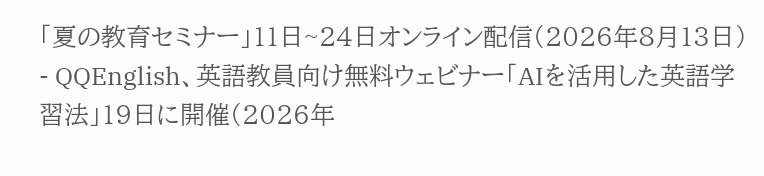「夏の教育セミナー」11日~24日オンライン配信(2026年8月13日)
- QQEnglish、英語教員向け無料ウェビナー「AIを活用した英語学習法」19日に開催(2026年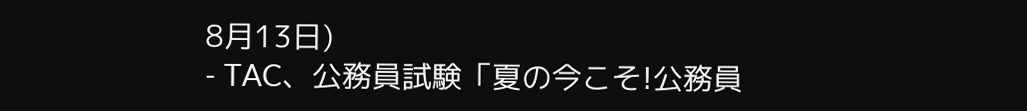8月13日)
- TAC、公務員試験「夏の今こそ!公務員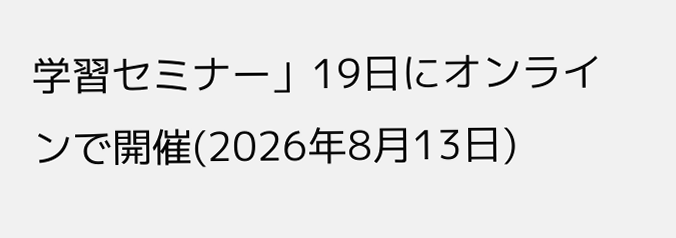学習セミナー」19日にオンラインで開催(2026年8月13日)